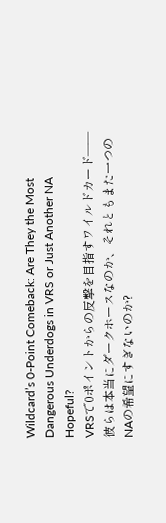Wildcard’s 0-Point Comeback: Are They the Most Dangerous Underdogs in VRS or Just Another NA Hopeful?
VRSで0ポイントからの反撃を目指すワイルドカード――彼らは本当にダークホースなのか、それともまた一つのNAの希望にすぎないのか?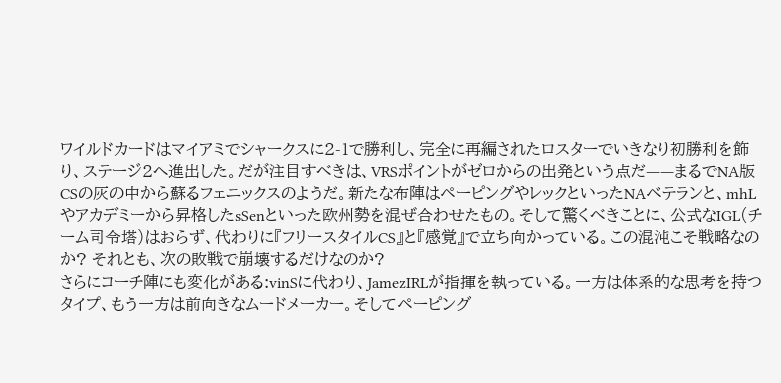ワイルドカードはマイアミでシャークスに2-1で勝利し、完全に再編されたロスターでいきなり初勝利を飾り、ステージ2へ進出した。だが注目すべきは、VRSポイントがゼロからの出発という点だ——まるでNA版CSの灰の中から蘇るフェニックスのようだ。新たな布陣はペーピングやレックといったNAベテランと、mhLやアカデミーから昇格したsSenといった欧州勢を混ぜ合わせたもの。そして驚くべきことに、公式なIGL(チーム司令塔)はおらず、代わりに『フリースタイルCS』と『感覚』で立ち向かっている。この混沌こそ戦略なのか? それとも、次の敗戦で崩壊するだけなのか?
さらにコーチ陣にも変化がある:vinSに代わり、JamezIRLが指揮を執っている。一方は体系的な思考を持つタイプ、もう一方は前向きなムードメーカー。そしてペーピング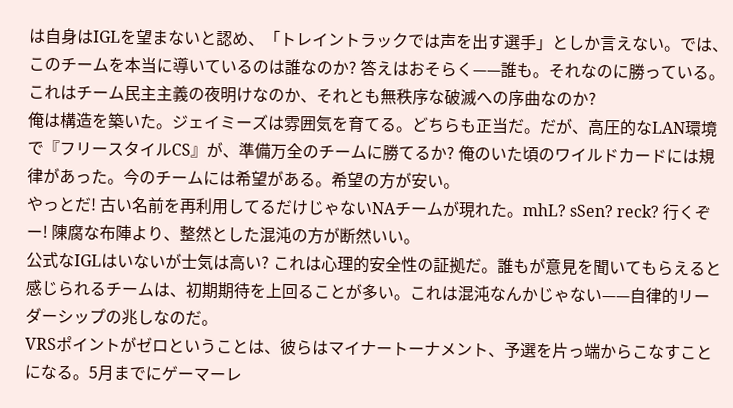は自身はIGLを望まないと認め、「トレイントラックでは声を出す選手」としか言えない。では、このチームを本当に導いているのは誰なのか? 答えはおそらく——誰も。それなのに勝っている。これはチーム民主主義の夜明けなのか、それとも無秩序な破滅への序曲なのか?
俺は構造を築いた。ジェイミーズは雰囲気を育てる。どちらも正当だ。だが、高圧的なLAN環境で『フリースタイルCS』が、準備万全のチームに勝てるか? 俺のいた頃のワイルドカードには規律があった。今のチームには希望がある。希望の方が安い。
やっとだ! 古い名前を再利用してるだけじゃないNAチームが現れた。mhL? sSen? reck? 行くぞー! 陳腐な布陣より、整然とした混沌の方が断然いい。
公式なIGLはいないが士気は高い? これは心理的安全性の証拠だ。誰もが意見を聞いてもらえると感じられるチームは、初期期待を上回ることが多い。これは混沌なんかじゃない——自律的リーダーシップの兆しなのだ。
VRSポイントがゼロということは、彼らはマイナートーナメント、予選を片っ端からこなすことになる。5月までにゲーマーレ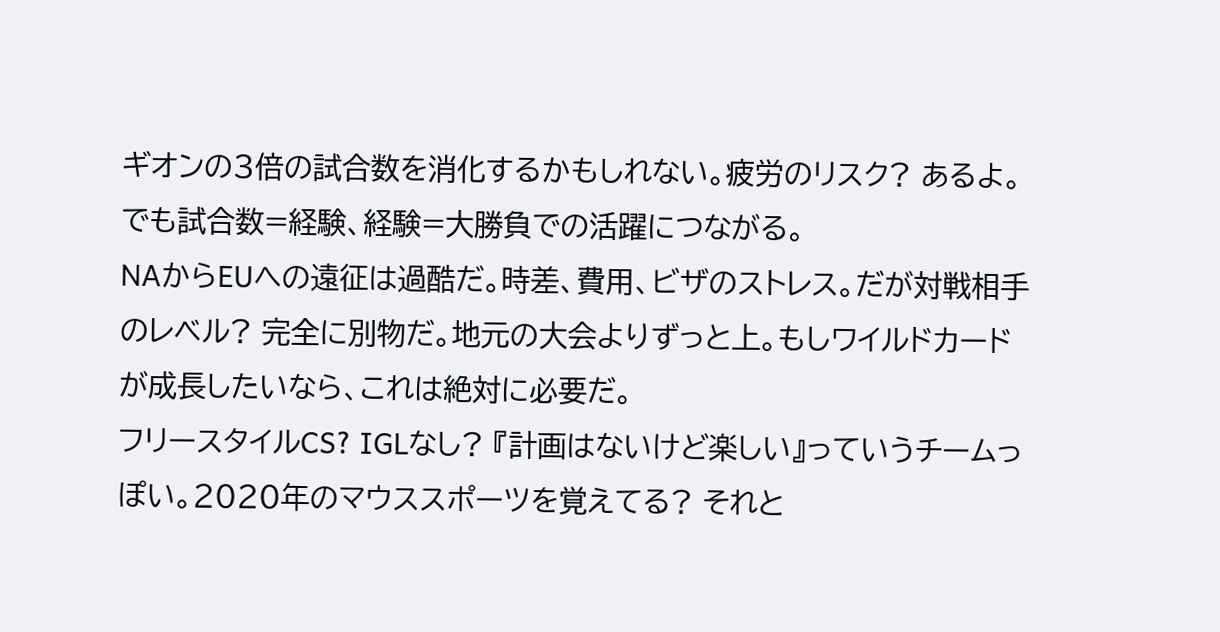ギオンの3倍の試合数を消化するかもしれない。疲労のリスク? あるよ。でも試合数=経験、経験=大勝負での活躍につながる。
NAからEUへの遠征は過酷だ。時差、費用、ビザのストレス。だが対戦相手のレベル? 完全に別物だ。地元の大会よりずっと上。もしワイルドカードが成長したいなら、これは絶対に必要だ。
フリースタイルCS? IGLなし? 『計画はないけど楽しい』っていうチームっぽい。2020年のマウススポーツを覚えてる? それと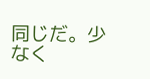同じだ。少なく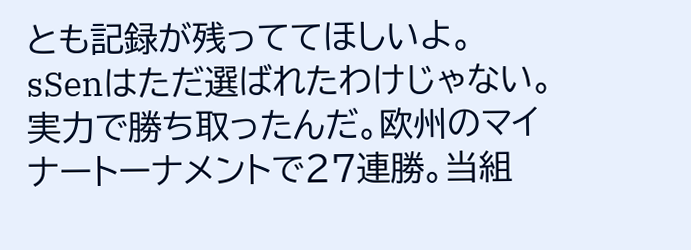とも記録が残っててほしいよ。
sSenはただ選ばれたわけじゃない。実力で勝ち取ったんだ。欧州のマイナートーナメントで27連勝。当組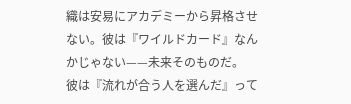織は安易にアカデミーから昇格させない。彼は『ワイルドカード』なんかじゃない——未来そのものだ。
彼は『流れが合う人を選んだ』って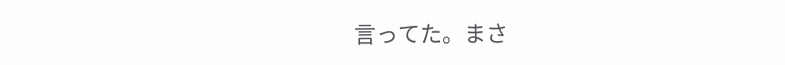言ってた。まさ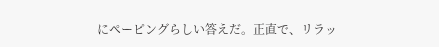にペーピングらしい答えだ。正直で、リラッ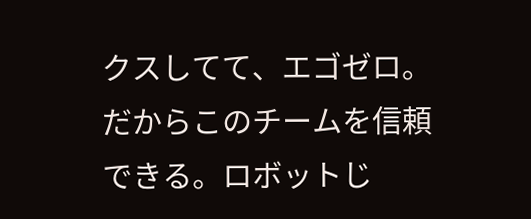クスしてて、エゴゼロ。だからこのチームを信頼できる。ロボットじ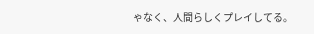ゃなく、人間らしくプレイしてる。